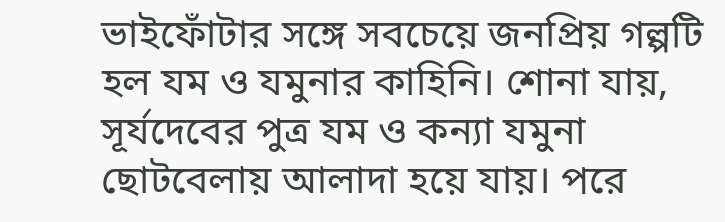ভাইফোঁটার সঙ্গে সবচেয়ে জনপ্রিয় গল্পটি হল যম ও যমুনার কাহিনি। শোনা যায়, সূর্যদেবের পুত্র যম ও কন্যা যমুনা ছোটবেলায় আলাদা হয়ে যায়। পরে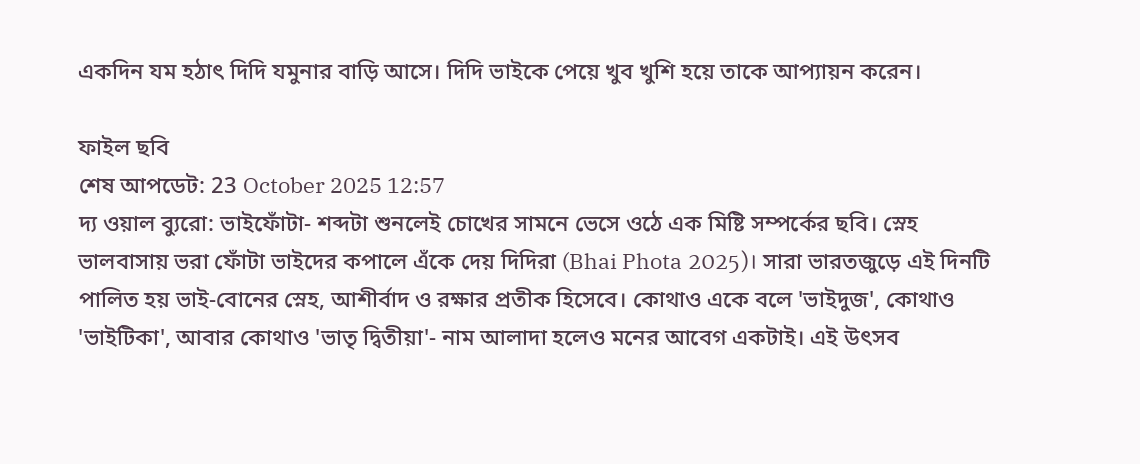একদিন যম হঠাৎ দিদি যমুনার বাড়ি আসে। দিদি ভাইকে পেয়ে খুব খুশি হয়ে তাকে আপ্যায়ন করেন।

ফাইল ছবি
শেষ আপডেট: 23 October 2025 12:57
দ্য ওয়াল ব্যুরো: ভাইফোঁটা- শব্দটা শুনলেই চোখের সামনে ভেসে ওঠে এক মিষ্টি সম্পর্কের ছবি। স্নেহ ভালবাসায় ভরা ফোঁটা ভাইদের কপালে এঁকে দেয় দিদিরা (Bhai Phota 2025)। সারা ভারতজুড়ে এই দিনটি পালিত হয় ভাই-বোনের স্নেহ, আশীর্বাদ ও রক্ষার প্রতীক হিসেবে। কোথাও একে বলে 'ভাইদুজ', কোথাও 'ভাইটিকা', আবার কোথাও 'ভাতৃ দ্বিতীয়া'- নাম আলাদা হলেও মনের আবেগ একটাই। এই উৎসব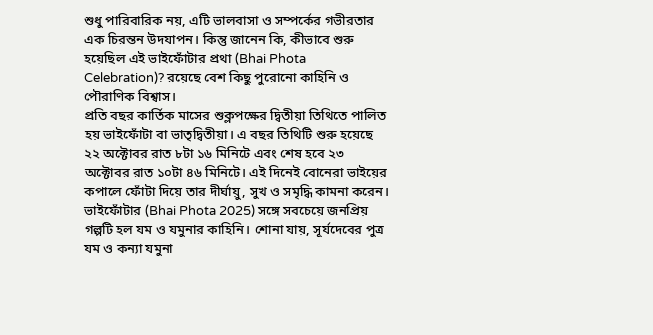শুধু পারিবারিক নয়, এটি ভালবাসা ও সম্পর্কের গভীরতার এক চিরন্তন উদযাপন। কিন্তু জানেন কি, কীভাবে শুরু হয়েছিল এই ভাইফোঁটার প্রথা (Bhai Phota Celebration)? রয়েছে বেশ কিছু পুরোনো কাহিনি ও পৌরাণিক বিশ্বাস।
প্রতি বছর কার্তিক মাসের শুক্লপক্ষের দ্বিতীয়া তিথিতে পালিত হয় ভাইফোঁটা বা ভাতৃদ্বিতীয়া। এ বছর তিথিটি শুরু হয়েছে ২২ অক্টোবর রাত ৮টা ১৬ মিনিটে এবং শেষ হবে ২৩ অক্টোবর রাত ১০টা ৪৬ মিনিটে। এই দিনেই বোনেরা ভাইয়ের কপালে ফোঁটা দিয়ে তার দীর্ঘায়ু, সুখ ও সমৃদ্ধি কামনা করেন।
ভাইফোঁটার (Bhai Phota 2025) সঙ্গে সবচেয়ে জনপ্রিয় গল্পটি হল যম ও যমুনার কাহিনি। শোনা যায়, সূর্যদেবের পুত্র যম ও কন্যা যমুনা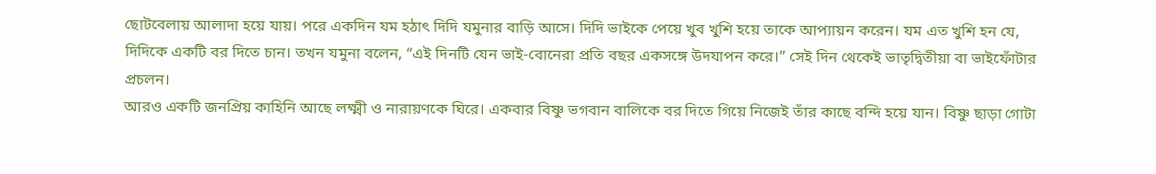ছোটবেলায় আলাদা হয়ে যায়। পরে একদিন যম হঠাৎ দিদি যমুনার বাড়ি আসে। দিদি ভাইকে পেয়ে খুব খুশি হয়ে তাকে আপ্যায়ন করেন। যম এত খুশি হন যে, দিদিকে একটি বর দিতে চান। তখন যমুনা বলেন, “এই দিনটি যেন ভাই-বোনেরা প্রতি বছর একসঙ্গে উদযাপন করে।” সেই দিন থেকেই ভাতৃদ্বিতীয়া বা ভাইফোঁটার প্রচলন।
আরও একটি জনপ্রিয় কাহিনি আছে লক্ষ্মী ও নারায়ণকে ঘিরে। একবার বিষ্ণু ভগবান বালিকে বর দিতে গিয়ে নিজেই তাঁর কাছে বন্দি হয়ে যান। বিষ্ণু ছাড়া গোটা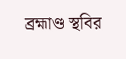ব্রহ্মাণ্ড স্থবির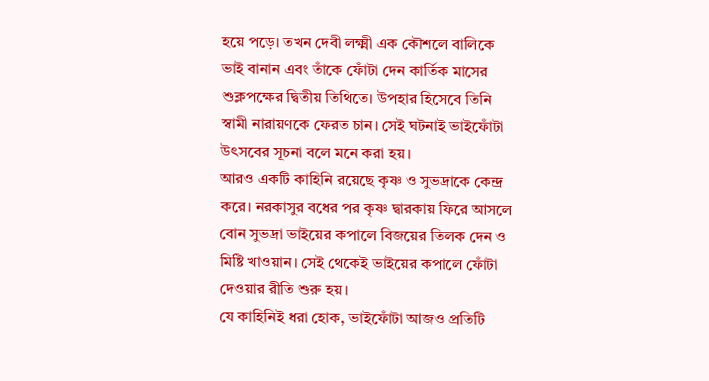হয়ে পড়ে। তখন দেবী লক্ষ্মী এক কৌশলে বালিকে ভাই বানান এবং তাঁকে ফোঁটা দেন কার্তিক মাসের শুক্লপক্ষের দ্বিতীয় তিথিতে। উপহার হিসেবে তিনি স্বামী নারায়ণকে ফেরত চান। সেই ঘটনাই ভাইফোঁটা উৎসবের সূচনা বলে মনে করা হয়।
আরও একটি কাহিনি রয়েছে কৃষ্ণ ও সুভদ্রাকে কেন্দ্র করে। নরকাসুর বধের পর কৃষ্ণ দ্বারকায় ফিরে আসলে বোন সুভদ্রা ভাইয়ের কপালে বিজয়ের তিলক দেন ও মিষ্টি খাওয়ান। সেই থেকেই ভাইয়ের কপালে ফোঁটা দেওয়ার রীতি শুরু হয়।
যে কাহিনিই ধরা হোক, ভাইফোঁটা আজও প্রতিটি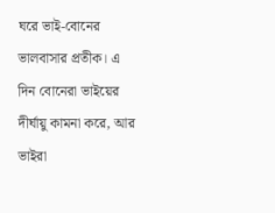ঘরে ভাই-বোনের ভালবাসার প্রতীক। এ দিন বোনেরা ভাইয়ের দীর্ঘায়ু কামনা করে, আর ভাইরা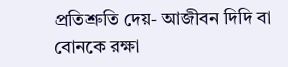প্রতিশ্রুতি দেয়- আজীবন দিদি বা বোনকে রক্ষা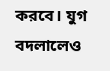করবে। যুগ বদলালেও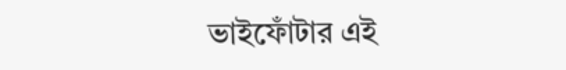ভাইফোঁটার এই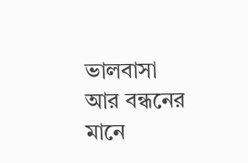ভালবাসা আর বন্ধনের মানে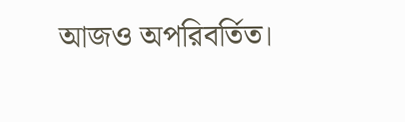আজও অপরিবর্তিত।